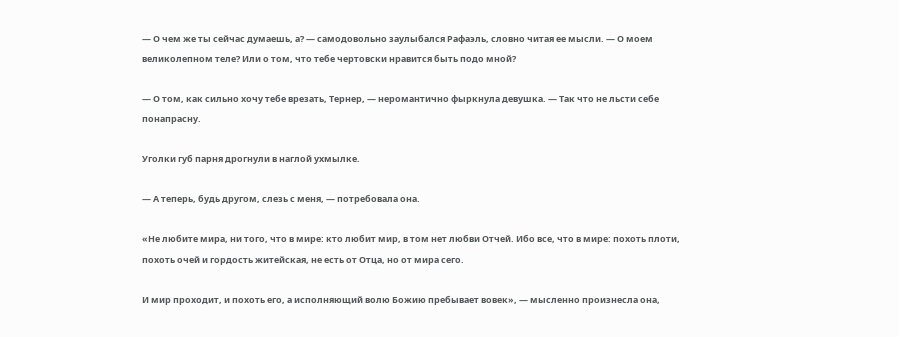— О чем же ты сейчас думаешь, а? — самодовольно заулыбался Рафаэль, словно читая ее мысли. — О моем великолепном теле? Или о том, что тебе чертовски нравится быть подо мной?

— О том, как сильно хочу тебе врезать, Тернер, — неромантично фыркнула девушка. — Так что не льсти себе понапрасну.

Уголки губ парня дрогнули в наглой ухмылке.

— А теперь, будь другом, слезь с меня, — потребовала она.

«Не любите мира, ни того, что в мире: кто любит мир, в том нет любви Отчей. Ибо все, что в мире: похоть плоти, похоть очей и гордость житейская, не есть от Отца, но от мира сего.

И мир проходит, и похоть его, а исполняющий волю Божию пребывает вовек», — мысленно произнесла она,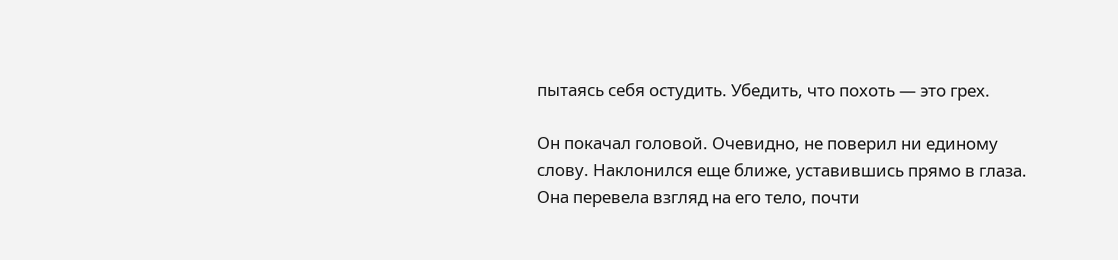пытаясь себя остудить. Убедить, что похоть — это грех.

Он покачал головой. Очевидно, не поверил ни единому слову. Наклонился еще ближе, уставившись прямо в глаза. Она перевела взгляд на его тело, почти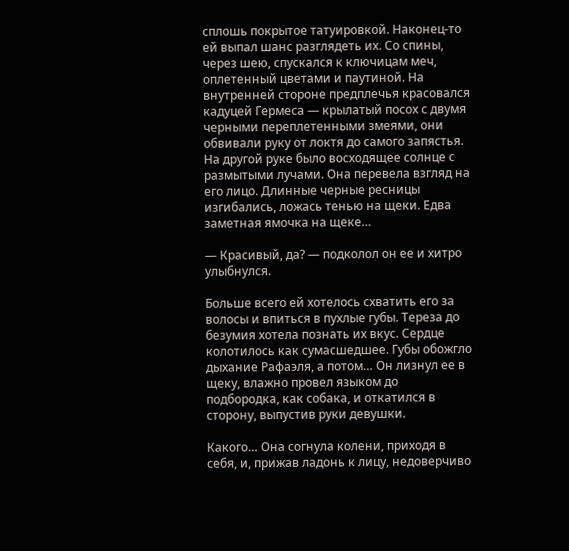сплошь покрытое татуировкой. Наконец-то ей выпал шанс разглядеть их. Со спины, через шею, спускался к ключицам меч, оплетенный цветами и паутиной. На внутренней стороне предплечья красовался кадуцей Гермеса — крылатый посох с двумя черными переплетенными змеями, они обвивали руку от локтя до самого запястья. На другой руке было восходящее солнце с размытыми лучами. Она перевела взгляд на его лицо. Длинные черные ресницы изгибались, ложась тенью на щеки. Едва заметная ямочка на щеке…

— Красивый, да? — подколол он ее и хитро улыбнулся.

Больше всего ей хотелось схватить его за волосы и впиться в пухлые губы. Тереза до безумия хотела познать их вкус. Сердце колотилось как сумасшедшее. Губы обожгло дыхание Рафаэля, а потом… Он лизнул ее в щеку, влажно провел языком до подбородка, как собака, и откатился в сторону, выпустив руки девушки.

Какого… Она согнула колени, приходя в себя, и, прижав ладонь к лицу, недоверчиво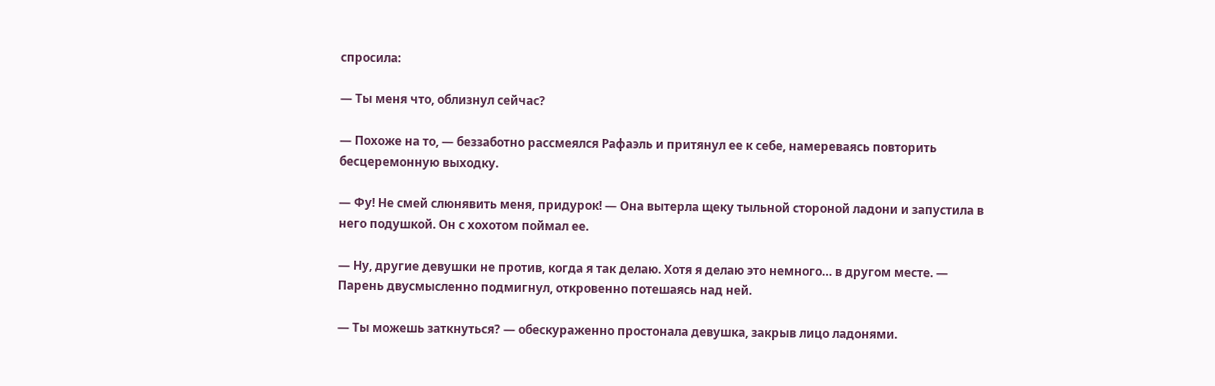спросила:

— Ты меня что, облизнул сейчас?

— Похоже на то, — беззаботно рассмеялся Рафаэль и притянул ее к себе, намереваясь повторить бесцеремонную выходку.

— Фу! Не смей слюнявить меня, придурок! — Она вытерла щеку тыльной стороной ладони и запустила в него подушкой. Он с хохотом поймал ее.

— Ну, другие девушки не против, когда я так делаю. Хотя я делаю это немного… в другом месте. — Парень двусмысленно подмигнул, откровенно потешаясь над ней.

— Ты можешь заткнуться? — обескураженно простонала девушка, закрыв лицо ладонями.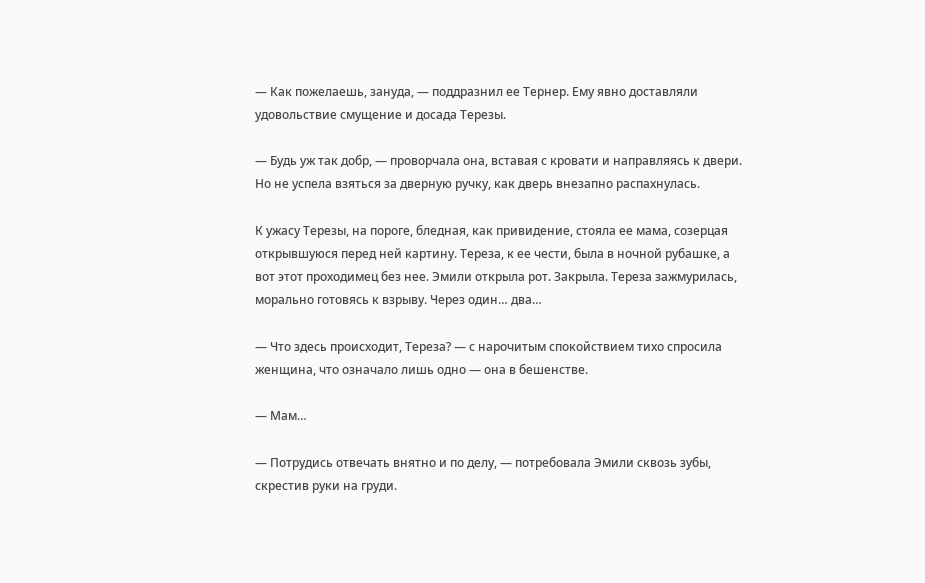— Как пожелаешь, зануда, — поддразнил ее Тернер. Ему явно доставляли удовольствие смущение и досада Терезы.

— Будь уж так добр, — проворчала она, вставая с кровати и направляясь к двери. Но не успела взяться за дверную ручку, как дверь внезапно распахнулась.

К ужасу Терезы, на пороге, бледная, как привидение, стояла ее мама, созерцая открывшуюся перед ней картину. Тереза, к ее чести, была в ночной рубашке, а вот этот проходимец без нее. Эмили открыла рот. Закрыла. Тереза зажмурилась, морально готовясь к взрыву. Через один… два…

— Что здесь происходит, Тереза? — с нарочитым спокойствием тихо спросила женщина, что означало лишь одно — она в бешенстве.

— Мам…

— Потрудись отвечать внятно и по делу, — потребовала Эмили сквозь зубы, скрестив руки на груди.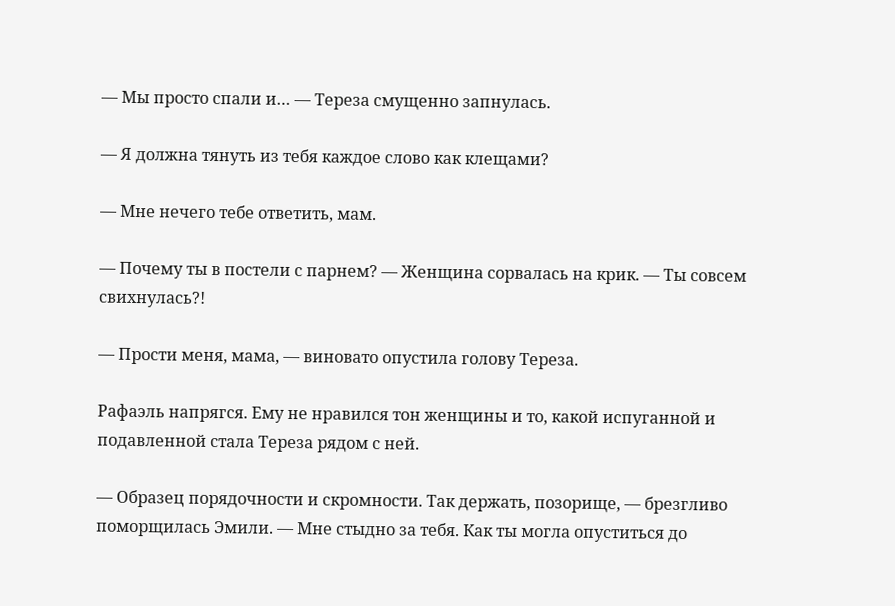— Мы просто спали и… — Тереза смущенно запнулась.

— Я должна тянуть из тебя каждое слово как клещами?

— Мне нечего тебе ответить, мам.

— Почему ты в постели с парнем? — Женщина сорвалась на крик. — Ты совсем свихнулась?!

— Прости меня, мама, — виновато опустила голову Тереза.

Рафаэль напрягся. Ему не нравился тон женщины и то, какой испуганной и подавленной стала Тереза рядом с ней.

— Образец порядочности и скромности. Так держать, позорище, — брезгливо поморщилась Эмили. — Мне стыдно за тебя. Как ты могла опуститься до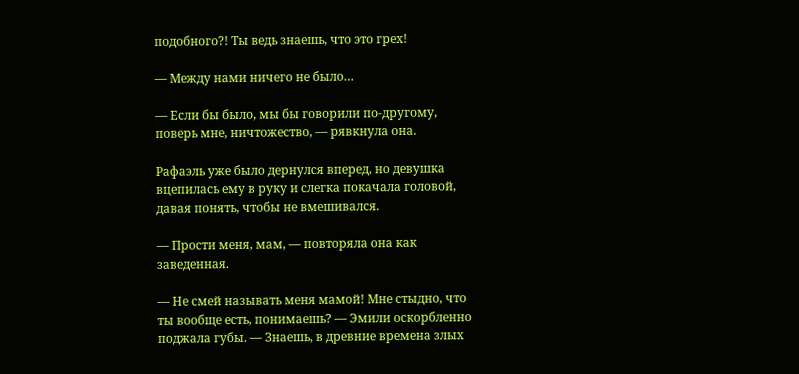подобного?! Ты ведь знаешь, что это грех!

— Между нами ничего не было…

— Если бы было, мы бы говорили по-другому, поверь мне, ничтожество, — рявкнула она.

Рафаэль уже было дернулся вперед, но девушка вцепилась ему в руку и слегка покачала головой, давая понять, чтобы не вмешивался.

— Прости меня, мам, — повторяла она как заведенная.

— Не смей называть меня мамой! Мне стыдно, что ты вообще есть, понимаешь? — Эмили оскорбленно поджала губы. — Знаешь, в древние времена злых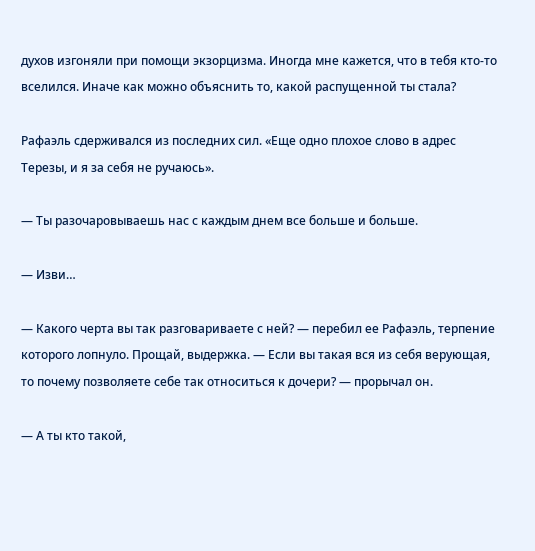духов изгоняли при помощи экзорцизма. Иногда мне кажется, что в тебя кто-то вселился. Иначе как можно объяснить то, какой распущенной ты стала?

Рафаэль сдерживался из последних сил. «Еще одно плохое слово в адрес Терезы, и я за себя не ручаюсь».

— Ты разочаровываешь нас с каждым днем все больше и больше.

— Изви…

— Какого черта вы так разговариваете с ней? — перебил ее Рафаэль, терпение которого лопнуло. Прощай, выдержка. — Если вы такая вся из себя верующая, то почему позволяете себе так относиться к дочери? — прорычал он.

— А ты кто такой,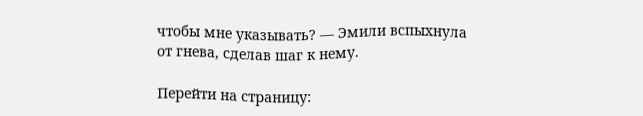чтобы мне указывать? — Эмили вспыхнула от гнева, сделав шаг к нему.

Перейти на страницу: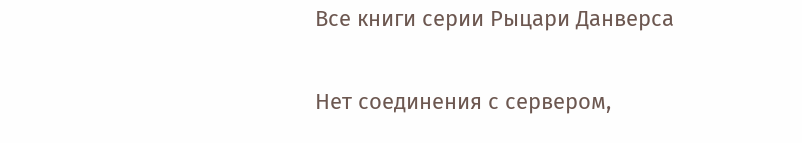Все книги серии Рыцари Данверса

Нет соединения с сервером,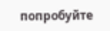попробуйте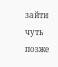зайти чуть позже